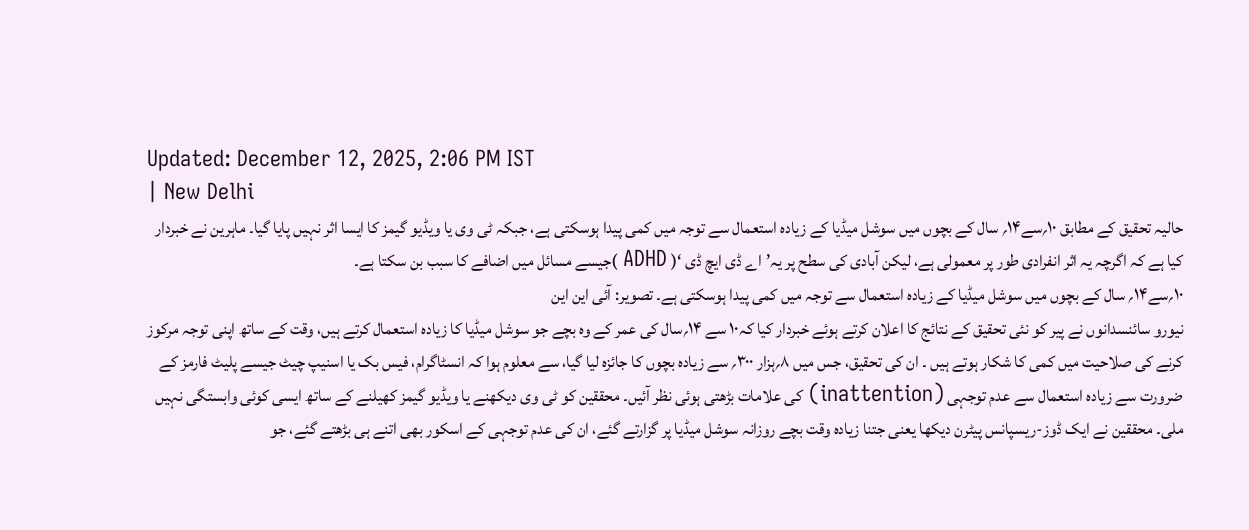Updated: December 12, 2025, 2:06 PM IST
| New Delhi
حالیہ تحقیق کے مطابق ۱۰؍سے۱۴؍ سال کے بچوں میں سوشل میڈیا کے زیادہ استعمال سے توجہ میں کمی پیدا ہوسکتی ہے، جبکہ ٹی وی یا ویڈیو گیمز کا ایسا اثر نہیں پایا گیا۔ ماہرین نے خبردار کیا ہے کہ اگرچہ یہ اثر انفرادی طور پر معمولی ہے، لیکن آبادی کی سطح پر یہ’اے ڈی ایچ ڈی ‘( ADHD )جیسے مسائل میں اضافے کا سبب بن سکتا ہے۔
۱۰؍سے۱۴؍ سال کے بچوں میں سوشل میڈیا کے زیادہ استعمال سے توجہ میں کمی پیدا ہوسکتی ہے۔ تصویر: آئی این این
نیورو سائنسدانوں نے پیر کو نئی تحقیق کے نتائج کا اعلان کرتے ہوئے خبردار کیا کہ۱۰ سے ۱۴؍سال کی عمر کے وہ بچے جو سوشل میڈیا کا زیادہ استعمال کرتے ہیں، وقت کے ساتھ اپنی توجہ مرکوز کرنے کی صلاحیت میں کمی کا شکار ہوتے ہیں ۔ ان کی تحقیق، جس میں ۸؍ہزار ۳۰۰؍ سے زیادہ بچوں کا جائزہ لیا گیا، سے معلوم ہوا کہ انسٹاگرام، فیس بک یا اسنیپ چیٹ جیسے پلیٹ فارمز کے ضرورت سے زیادہ استعمال سے عدم توجہی (inattention) کی علامات بڑھتی ہوئی نظر آئیں۔ محققین کو ٹی وی دیکھنے یا ویڈیو گیمز کھیلنے کے ساتھ ایسی کوئی وابستگی نہیں ملی۔ محققین نے ایک ڈوز-ریسپانس پیٹرن دیکھا یعنی جتنا زیادہ وقت بچے روزانہ سوشل میڈیا پر گزارتے گئے، ان کی عدم توجہی کے اسکور بھی اتنے ہی بڑھتے گئے، جو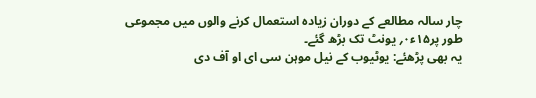چار سالہ مطالعے کے دوران زیادہ استعمال کرنے والوں میں مجموعی طور پر۱۵ء۰؍ یونٹ تک بڑھ گئے۔
یہ بھی پڑھئے: یوٹیوب کے نیل موہن سی ای او آف دی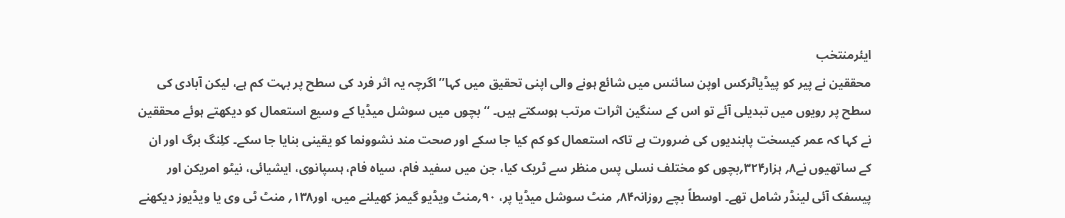ایئرمنتخب
محققین نے پیر کو پیڈیاٹرکس اوپن سائنس میں شائع ہونے والی اپنی تحقیق میں کہا’’اگرچہ یہ اثر فرد کی سطح پر بہت کم ہے، لیکن آبادی کی سطح پر رویوں میں تبدیلی آئے تو اس کے سنگین اثرات مرتب ہوسکتے ہیں۔ ‘‘بچوں میں سوشل میڈیا کے وسیع استعمال کو دیکھتے ہوئے محققین نے کہا کہ عمر کیسخت پابندیوں کی ضرورت ہے تاکہ استعمال کو کم کیا جا سکے اور صحت مند نشوونما کو یقینی بنایا جا سکے۔ کلِنگ برگ اور ان کے ساتھیوں نے۸؍ ہزار۳۲۴؍بچوں کو مختلف نسلی پس منظر سے ٹریک کیا، جن میں سفید فام، سیاہ فام، ہسپانوی، ایشیائی، نیٹو امریکن اور پیسفک آئی لینڈر شامل تھے۔ اوسطاً بچے روزانہ۸۴؍ منٹ سوشل میڈیا پر، ۹۰؍منٹ ویڈیو گیمز کھیلنے میں، اور۱۳۸؍ منٹ ٹی وی یا ویڈیوز دیکھنے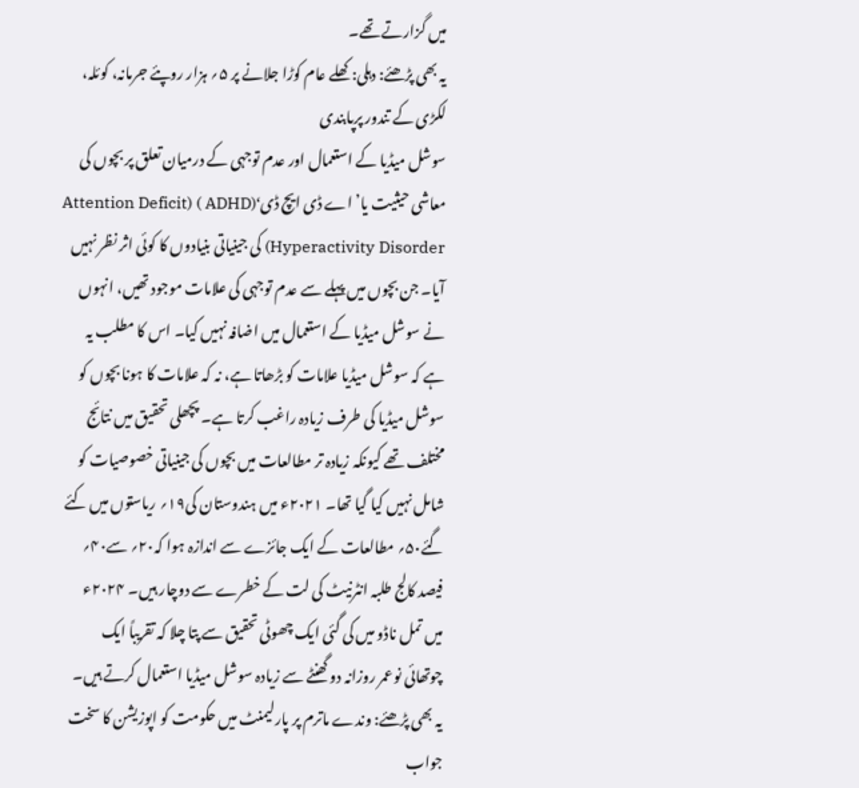میں گزارتے تھے۔
یہ بھی پڑھئے: دہلی: کھلے عام کوڑا جلانے پر ۵؍ ہزار روپئے جرمانہ، کوئلہ، لکڑی کے تندور پرپابندی
سوشل میڈیا کے استعمال اور عدم توجہی کے درمیان تعلق پر بچوں کی معاشی حیثیت یا’اے ڈی ایچ ڈی‘(ADHD ) (Attention Deficit Hyperactivity Disorder) کی جینیاتی بنیادوں کا کوئی اثر نظر نہیں آیا۔ جن بچوں میں پہلے سے عدم توجہی کی علامات موجود تھیں، انہوں نے سوشل میڈیا کے استعمال میں اضافہ نہیں کیا۔ اس کا مطلب یہ ہے کہ سوشل میڈیا علامات کو بڑھاتا ہے، نہ کہ علامات کا ہونا بچوں کو سوشل میڈیا کی طرف زیادہ راغب کرتا ہے۔ پچھلی تحقیق میں نتائج مختلف تھے کیونکہ زیادہ تر مطالعات میں بچوں کی جینیاتی خصوصیات کو شامل نہیں کیا گیا تھا۔ ۲۰۲۱ء میں ہندوستان کی۱۹؍ ریاستوں میں کئے گئے۵۰؍ مطالعات کے ایک جائزے سے اندازہ ہوا کہ۲۰؍ سے۴۰؍ فیصد کالج طلبہ انٹرنیٹ کی لت کے خطرے سے دوچار ہیں۔ ۲۰۲۴ء میں تمل ناڈو میں کی گئی ایک چھوٹی تحقیق سے پتا چلا کہ تقریباً ایک چوتھائی نوعمر روزانہ دو گھنٹے سے زیادہ سوشل میڈیا استعمال کرتے ہیں۔
یہ بھی پڑھئے: وندے ماترم پر پارلیمنٹ میں حکومت کو اپوزیشن کا سخت جواب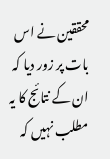محققین نے اس بات پر زور دیا کہ ان کے نتائج کا یہ مطلب نہیں کہ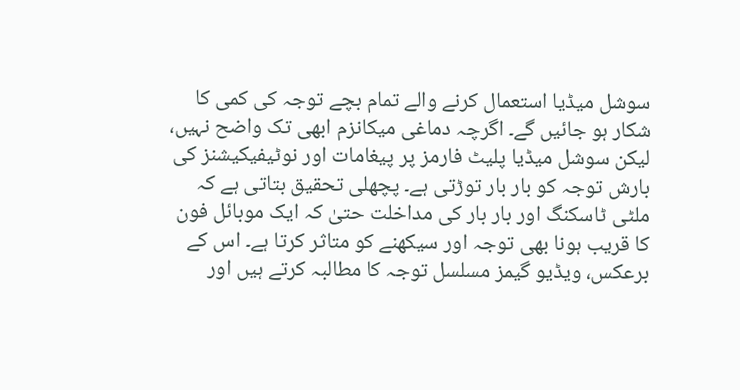سوشل میڈیا استعمال کرنے والے تمام بچے توجہ کی کمی کا شکار ہو جائیں گے۔ اگرچہ دماغی میکانزم ابھی تک واضح نہیں، لیکن سوشل میڈیا پلیٹ فارمز پر پیغامات اور نوٹیفیکیشنز کی بارش توجہ کو بار بار توڑتی ہے۔ پچھلی تحقیق بتاتی ہے کہ ملٹی ٹاسکنگ اور بار بار کی مداخلت حتیٰ کہ ایک موبائل فون کا قریب ہونا بھی توجہ اور سیکھنے کو متاثر کرتا ہے۔ اس کے برعکس، ویڈیو گیمز مسلسل توجہ کا مطالبہ کرتے ہیں اور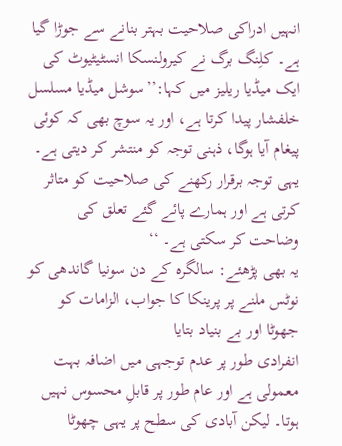انہیں ادراکی صلاحیت بہتر بنانے سے جوڑا گیا ہے۔ کلِنگ برگ نے کیرولنسکا انسٹیٹیوٹ کی ایک میڈیا ریلیز میں کہا:’’سوشل میڈیا مسلسل خلفشار پیدا کرتا ہے، اور یہ سوچ بھی کہ کوئی پیغام آیا ہوگا، ذہنی توجہ کو منتشر کر دیتی ہے۔ یہی توجہ برقرار رکھنے کی صلاحیت کو متاثر کرتی ہے اور ہمارے پائے گئے تعلق کی وضاحت کر سکتی ہے۔ ‘‘
یہ بھی پڑھئے: سالگرہ کے دن سونیا گاندھی کو نوٹس ملنے پر پرینکا کا جواب، الزامات کو جھوٹا اور بے بنیاد بتایا
انفرادی طور پر عدم توجہی میں اضافہ بہت معمولی ہے اور عام طور پر قابلِ محسوس نہیں ہوتا۔ لیکن آبادی کی سطح پر یہی چھوٹا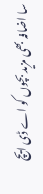سا اضافہ بھی مزید بچوں کو اے ڈی ایچ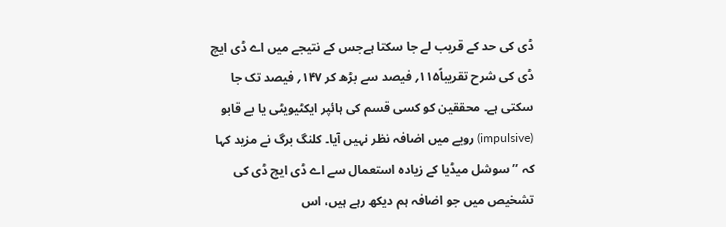ڈی کی حد کے قریب لے جا سکتا ہےجس کے نتیجے میں اے ڈی ایچ ڈی کی شرح تقریباً۱۱۵؍ فیصد سے بڑھ کر ۱۴۷؍ فیصد تک جا سکتی ہے۔ محققین کو کسی قسم کی ہائپر ایکٹیویٹی یا بے قابو (impulsive) رویے میں اضافہ نظر نہیں آیا۔ کلنگ برگ نے مزید کہا کہ ’’سوشل میڈیا کے زیادہ استعمال سے اے ڈی ایچ ڈی کی تشخیص میں جو اضافہ ہم دیکھ رہے ہیں، اس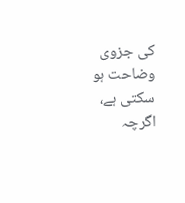کی جزوی وضاحت ہو سکتی ہے، اگرچہ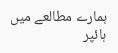ہمارے مطالعے میں ہائپر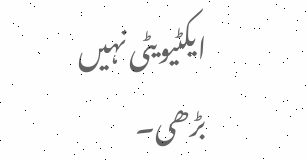ایکٹیویٹی نہیں بڑھی۔